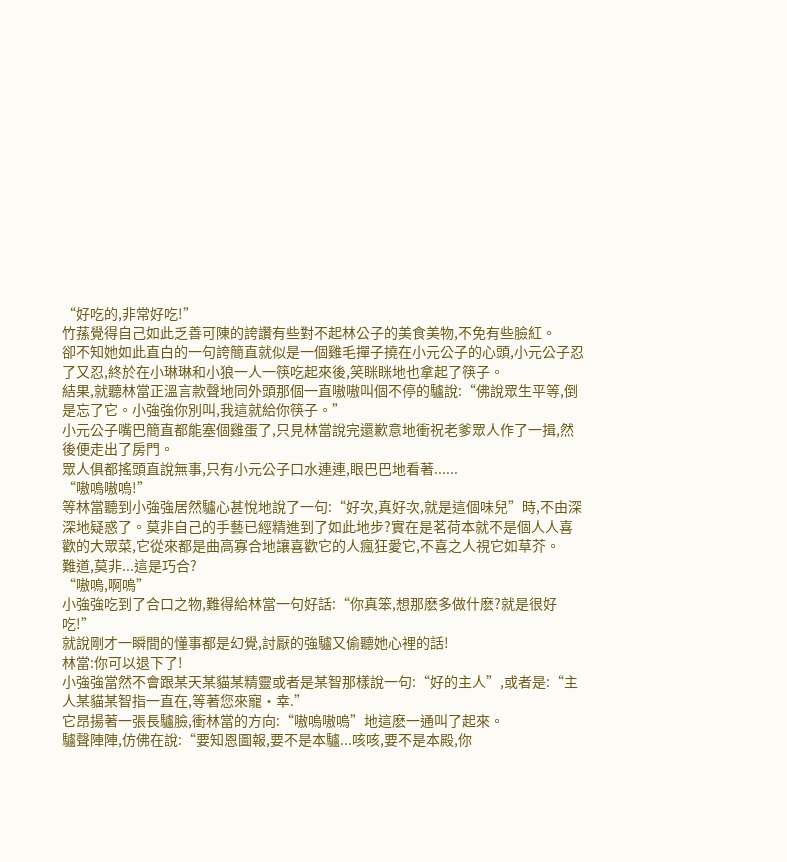“好吃的,非常好吃!”
竹蓀覺得自己如此乏善可陳的誇讚有些對不起林公子的美食美物,不免有些臉紅。
卻不知她如此直白的一句誇簡直就似是一個雞毛撣子撓在小元公子的心頭,小元公子忍了又忍,終於在小琳琳和小狼一人一筷吃起來後,笑眯眯地也拿起了筷子。
結果,就聽林當正溫言款聲地同外頭那個一直嗷嗷叫個不停的驢說:“佛說眾生平等,倒是忘了它。小強強你別叫,我這就給你筷子。”
小元公子嘴巴簡直都能塞個雞蛋了,只見林當說完還歉意地衝祝老爹眾人作了一揖,然後便走出了房門。
眾人俱都搖頭直說無事,只有小元公子口水連連,眼巴巴地看著......
“嗷嗚嗷嗚!”
等林當聽到小強強居然驢心甚悅地說了一句:“好次,真好次,就是這個味兒”時,不由深深地疑惑了。莫非自己的手藝已經精進到了如此地步?實在是茗荷本就不是個人人喜歡的大眾菜,它從來都是曲高寡合地讓喜歡它的人瘋狂愛它,不喜之人視它如草芥。
難道,莫非...這是巧合?
“嗷嗚,啊嗚”
小強強吃到了合口之物,難得給林當一句好話:“你真笨,想那麽多做什麽?就是很好吃!”
就說剛才一瞬間的懂事都是幻覺,討厭的強驢又偷聽她心裡的話!
林當:你可以退下了!
小強強當然不會跟某天某貓某精靈或者是某智那樣說一句:“好的主人”,或者是:“主人某貓某智指一直在,等著您來寵·幸.”
它昂揚著一張長驢臉,衝林當的方向:“嗷嗚嗷嗚”地這麽一通叫了起來。
驢聲陣陣,仿佛在說:“要知恩圖報,要不是本驢...咳咳,要不是本殿,你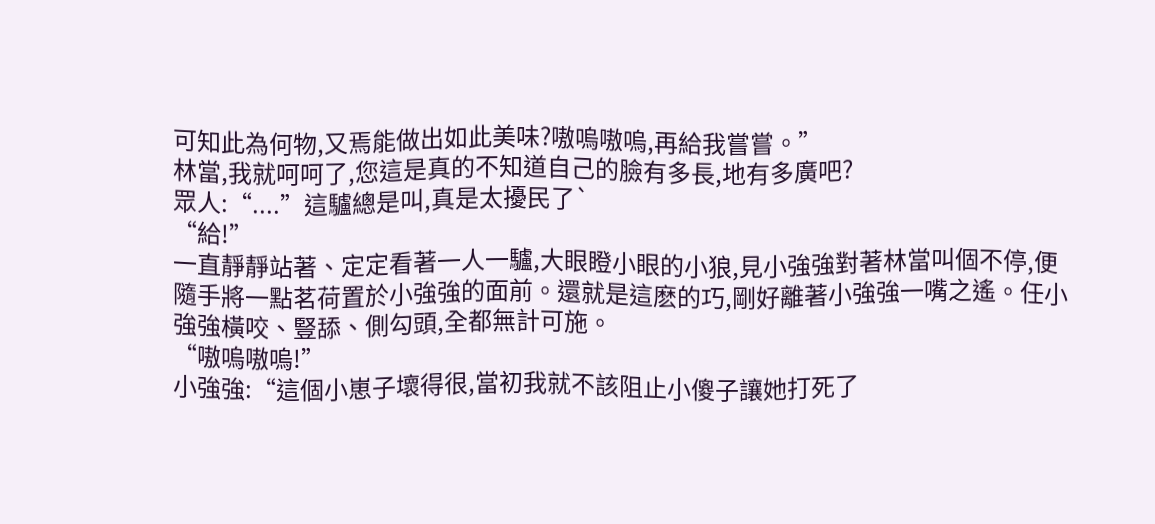可知此為何物,又焉能做出如此美味?嗷嗚嗷嗚,再給我嘗嘗。”
林當,我就呵呵了,您這是真的不知道自己的臉有多長,地有多廣吧?
眾人:“....”這驢總是叫,真是太擾民了`
“給!”
一直靜靜站著、定定看著一人一驢,大眼瞪小眼的小狼,見小強強對著林當叫個不停,便隨手將一點茗荷置於小強強的面前。還就是這麽的巧,剛好離著小強強一嘴之遙。任小強強橫咬、豎舔、側勾頭,全都無計可施。
“嗷嗚嗷嗚!”
小強強:“這個小崽子壞得很,當初我就不該阻止小傻子讓她打死了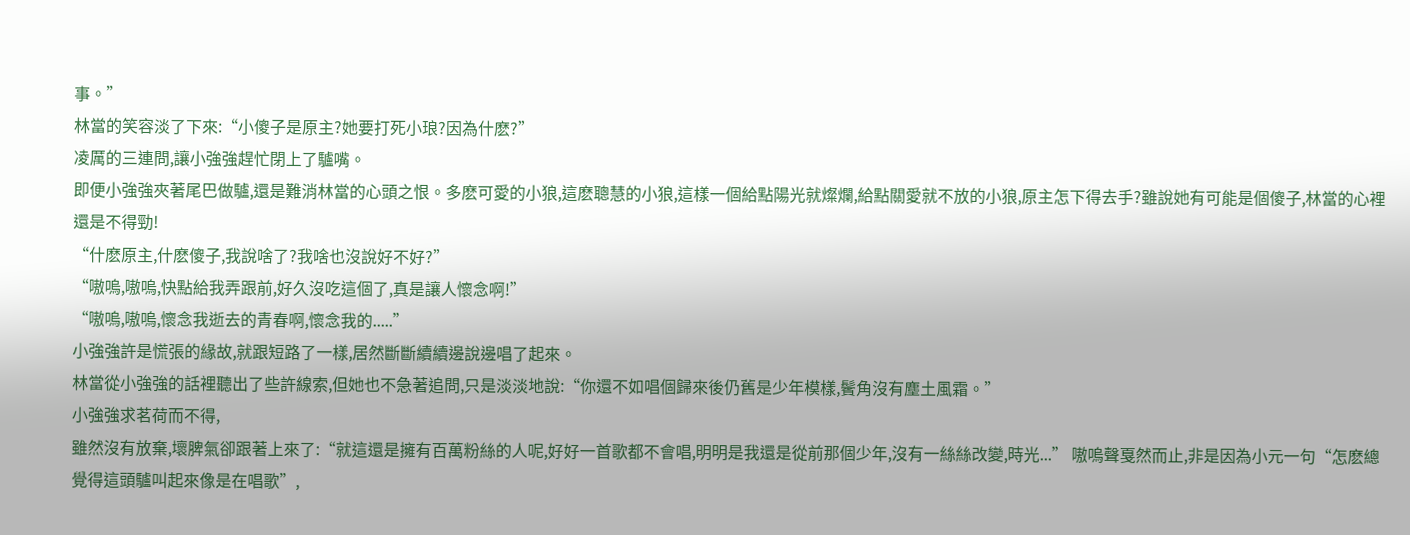事。”
林當的笑容淡了下來:“小傻子是原主?她要打死小琅?因為什麽?”
凌厲的三連問,讓小強強趕忙閉上了驢嘴。
即便小強強夾著尾巴做驢,還是難消林當的心頭之恨。多麽可愛的小狼,這麽聰慧的小狼,這樣一個給點陽光就燦爛,給點關愛就不放的小狼,原主怎下得去手?雖說她有可能是個傻子,林當的心裡還是不得勁!
“什麽原主,什麽傻子,我說啥了?我啥也沒說好不好?”
“嗷嗚,嗷嗚,快點給我弄跟前,好久沒吃這個了,真是讓人懷念啊!”
“嗷嗚,嗷嗚,懷念我逝去的青春啊,懷念我的.....”
小強強許是慌張的緣故,就跟短路了一樣,居然斷斷續續邊說邊唱了起來。
林當從小強強的話裡聽出了些許線索,但她也不急著追問,只是淡淡地說:“你還不如唱個歸來後仍舊是少年模樣,鬢角沒有塵土風霜。”
小強強求茗荷而不得,
雖然沒有放棄,壞脾氣卻跟著上來了:“就這還是擁有百萬粉絲的人呢,好好一首歌都不會唱,明明是我還是從前那個少年,沒有一絲絲改變,時光...” 嗷嗚聲戛然而止,非是因為小元一句“怎麽總覺得這頭驢叫起來像是在唱歌”,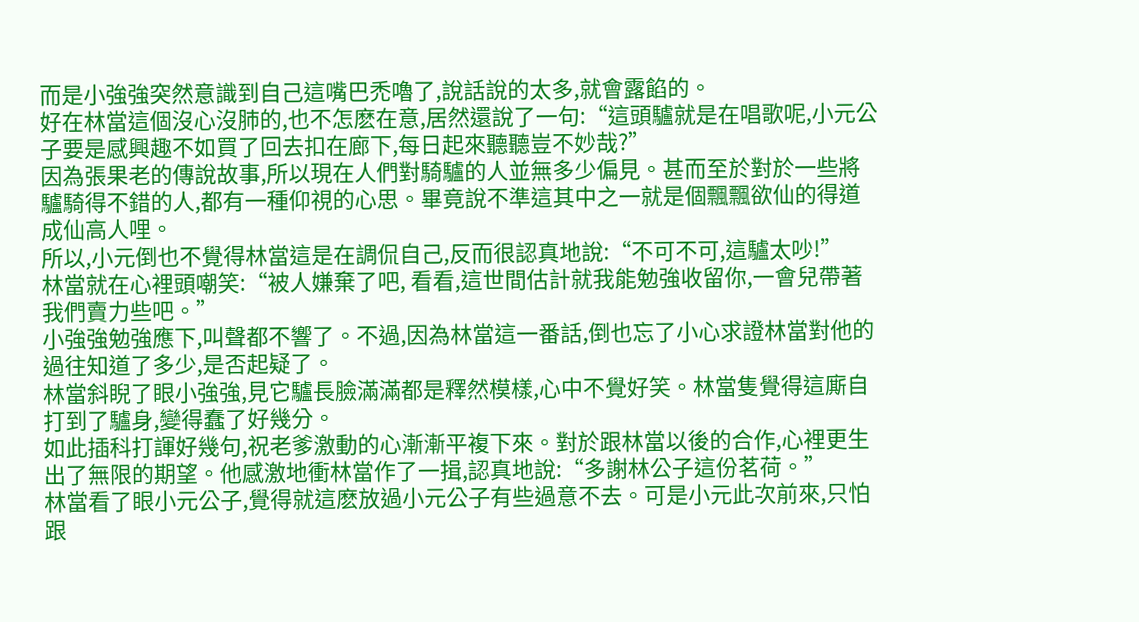而是小強強突然意識到自己這嘴巴禿嚕了,說話說的太多,就會露餡的。
好在林當這個沒心沒肺的,也不怎麽在意,居然還說了一句:“這頭驢就是在唱歌呢,小元公子要是感興趣不如買了回去扣在廊下,每日起來聽聽豈不妙哉?”
因為張果老的傳說故事,所以現在人們對騎驢的人並無多少偏見。甚而至於對於一些將驢騎得不錯的人,都有一種仰視的心思。畢竟說不準這其中之一就是個飄飄欲仙的得道成仙高人哩。
所以,小元倒也不覺得林當這是在調侃自己,反而很認真地說:“不可不可,這驢太吵!”
林當就在心裡頭嘲笑:“被人嫌棄了吧, 看看,這世間估計就我能勉強收留你,一會兒帶著我們賣力些吧。”
小強強勉強應下,叫聲都不響了。不過,因為林當這一番話,倒也忘了小心求證林當對他的過往知道了多少,是否起疑了。
林當斜睨了眼小強強,見它驢長臉滿滿都是釋然模樣,心中不覺好笑。林當隻覺得這廝自打到了驢身,變得蠢了好幾分。
如此插科打諢好幾句,祝老爹激動的心漸漸平複下來。對於跟林當以後的合作,心裡更生出了無限的期望。他感激地衝林當作了一揖,認真地說:“多謝林公子這份茗荷。”
林當看了眼小元公子,覺得就這麽放過小元公子有些過意不去。可是小元此次前來,只怕跟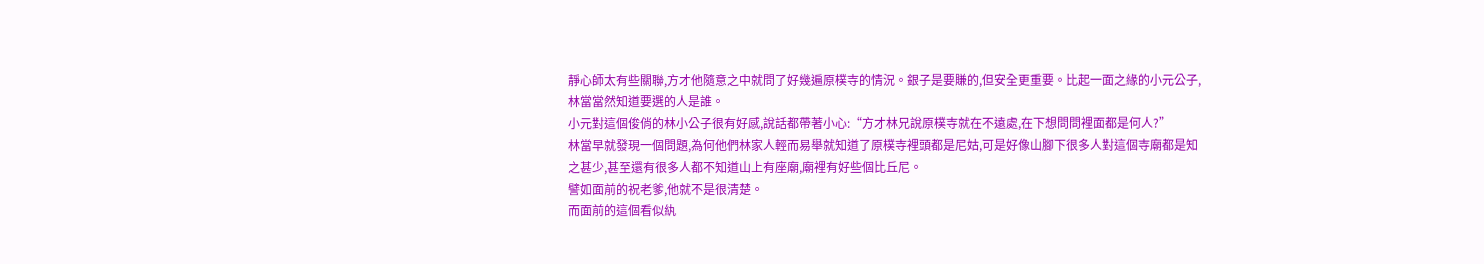靜心師太有些關聯,方才他隨意之中就問了好幾遍原樸寺的情況。銀子是要賺的,但安全更重要。比起一面之緣的小元公子,林當當然知道要選的人是誰。
小元對這個俊俏的林小公子很有好感,說話都帶著小心:“方才林兄說原樸寺就在不遠處,在下想問問裡面都是何人?”
林當早就發現一個問題,為何他們林家人輕而易舉就知道了原樸寺裡頭都是尼姑,可是好像山腳下很多人對這個寺廟都是知之甚少,甚至還有很多人都不知道山上有座廟,廟裡有好些個比丘尼。
譬如面前的祝老爹,他就不是很清楚。
而面前的這個看似紈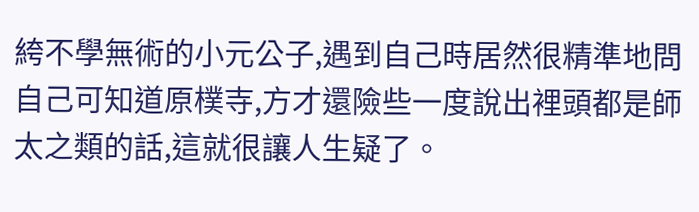絝不學無術的小元公子,遇到自己時居然很精準地問自己可知道原樸寺,方才還險些一度說出裡頭都是師太之類的話,這就很讓人生疑了。